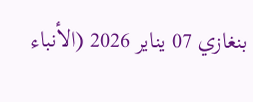بنغازي 07 يناير 2026 (الأنباء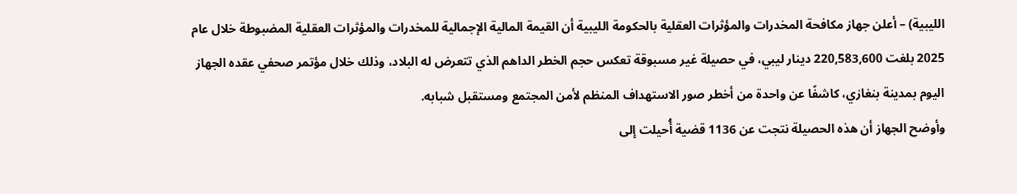الليبية) – أعلن جهاز مكافحة المخدرات والمؤثرات العقلية بالحكومة الليبية أن القيمة المالية الإجمالية للمخدرات والمؤثرات العقلية المضبوطة خلال عام 2025 بلغت 220,583,600 دينار ليبي، في حصيلة غير مسبوقة تعكس حجم الخطر الداهم الذي تتعرض له البلاد، وذلك خلال مؤتمر صحفي عقده الجهاز اليوم بمدينة بنغازي، كاشفًا عن واحدة من أخطر صور الاستهداف المنظم لأمن المجتمع ومستقبل شبابه.
وأوضح الجهاز أن هذه الحصيلة نتجت عن 1136 قضية أُحيلت إلى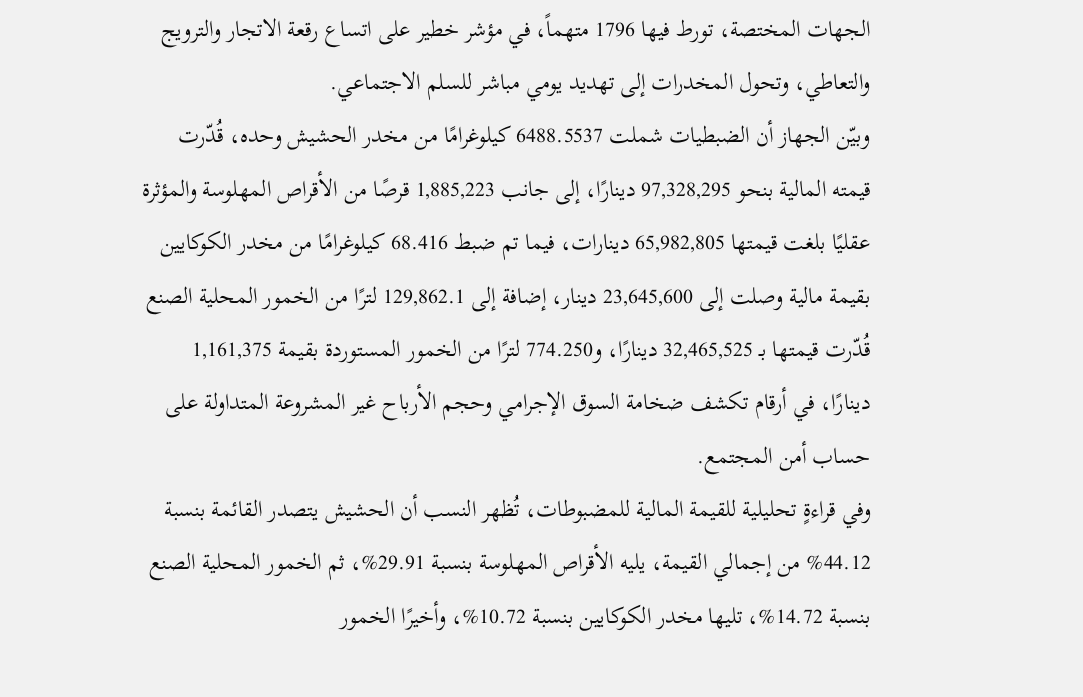الجهات المختصة، تورط فيها 1796 متهماً، في مؤشر خطير على اتساع رقعة الاتجار والترويج والتعاطي، وتحول المخدرات إلى تهديد يومي مباشر للسلم الاجتماعي.
وبيّن الجهاز أن الضبطيات شملت 6488.5537 كيلوغرامًا من مخدر الحشيش وحده، قُدّرت قيمته المالية بنحو 97,328,295 دينارًا، إلى جانب 1,885,223 قرصًا من الأقراص المهلوسة والمؤثرة عقليًا بلغت قيمتها 65,982,805 دينارات، فيما تم ضبط 68.416 كيلوغرامًا من مخدر الكوكايين بقيمة مالية وصلت إلى 23,645,600 دينار، إضافة إلى 129,862.1 لترًا من الخمور المحلية الصنع قُدّرت قيمتها بـ 32,465,525 دينارًا، و774.250 لترًا من الخمور المستوردة بقيمة 1,161,375 دينارًا، في أرقام تكشف ضخامة السوق الإجرامي وحجم الأرباح غير المشروعة المتداولة على حساب أمن المجتمع.
وفي قراءةٍ تحليلية للقيمة المالية للمضبوطات، تُظهر النسب أن الحشيش يتصدر القائمة بنسبة 44.12% من إجمالي القيمة، يليه الأقراص المهلوسة بنسبة 29.91%، ثم الخمور المحلية الصنع بنسبة 14.72%، تليها مخدر الكوكايين بنسبة 10.72%، وأخيرًا الخمور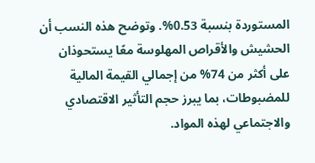المستوردة بنسبة 0.53%. وتوضح هذه النسب أن الحشيش والأقراص المهلوسة معًا يستحوذان على أكثر من 74% من إجمالي القيمة المالية للمضبوطات، بما يبرز حجم التأثير الاقتصادي والاجتماعي لهذه المواد.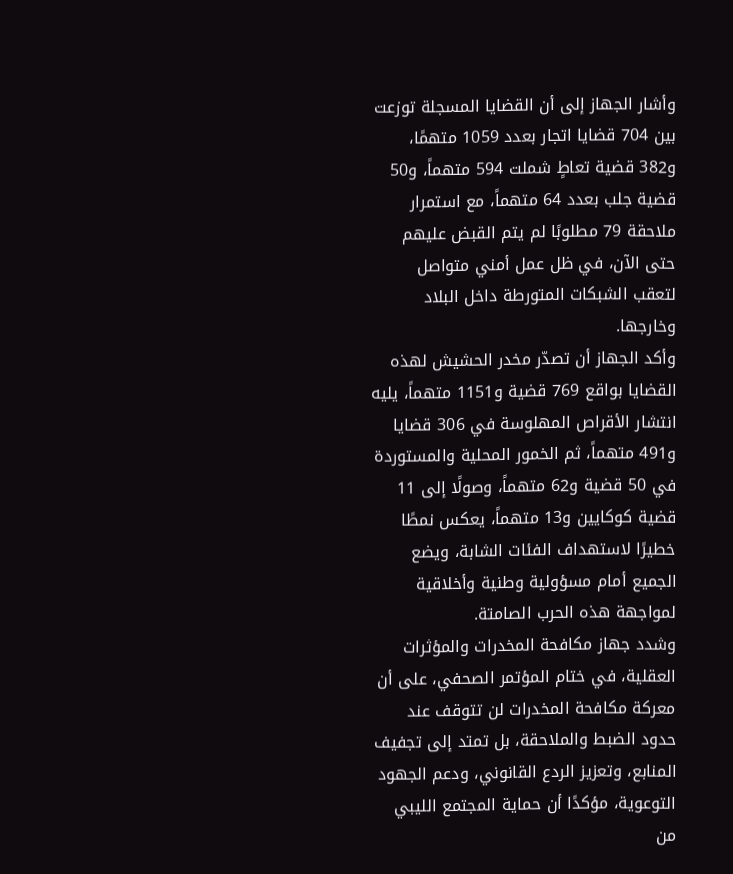وأشار الجهاز إلى أن القضايا المسجلة توزعت بين 704 قضايا اتجار بعدد 1059 متهمًا، و382 قضية تعاطٍ شملت 594 متهماً، و50 قضية جلب بعدد 64 متهماً، مع استمرار ملاحقة 79 مطلوبًا لم يتم القبض عليهم حتى الآن، في ظل عمل أمني متواصل لتعقب الشبكات المتورطة داخل البلاد وخارجها.
وأكد الجهاز أن تصدّر مخدر الحشيش لهذه القضايا بواقع 769 قضية و1151 متهماً، يليه انتشار الأقراص المهلوسة في 306 قضايا و491 متهماً، ثم الخمور المحلية والمستوردة في 50 قضية و62 متهماً، وصولًا إلى 11 قضية كوكايين و13 متهماً، يعكس نمطًا خطيرًا لاستهداف الفئات الشابة، ويضع الجميع أمام مسؤولية وطنية وأخلاقية لمواجهة هذه الحرب الصامتة.
وشدد جهاز مكافحة المخدرات والمؤثرات العقلية، في ختام المؤتمر الصحفي، على أن معركة مكافحة المخدرات لن تتوقف عند حدود الضبط والملاحقة، بل تمتد إلى تجفيف المنابع، وتعزيز الردع القانوني، ودعم الجهود التوعوية، مؤكدًا أن حماية المجتمع الليبي من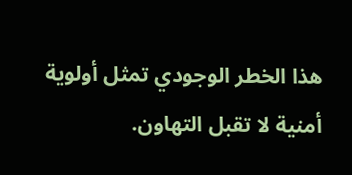هذا الخطر الوجودي تمثل أولوية أمنية لا تقبل التهاون.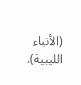(الأنباء الليبية).